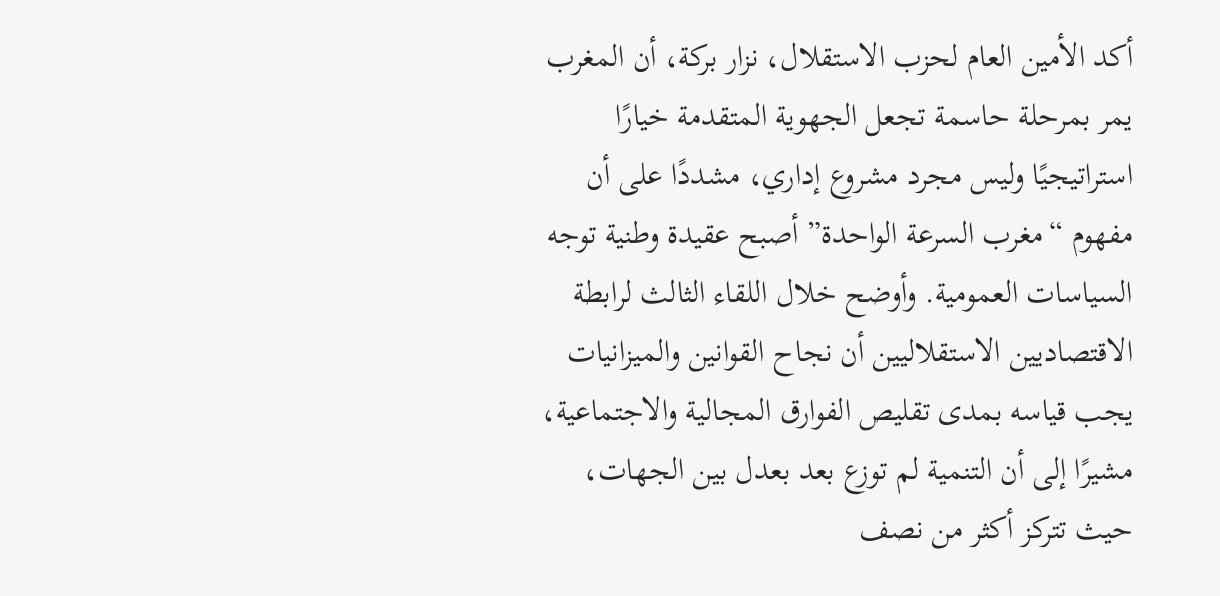أكد الأمين العام لحزب الاستقلال، نزار بركة، أن المغرب يمر بمرحلة حاسمة تجعل الجهوية المتقدمة خيارًا استراتيجيًا وليس مجرد مشروع إداري، مشددًا على أن مفهوم “مغرب السرعة الواحدة” أصبح عقيدة وطنية توجه السياسات العمومية. وأوضح خلال اللقاء الثالث لرابطة الاقتصاديين الاستقلاليين أن نجاح القوانين والميزانيات يجب قياسه بمدى تقليص الفوارق المجالية والاجتماعية، مشيرًا إلى أن التنمية لم توزع بعد بعدل بين الجهات، حيث تتركز أكثر من نصف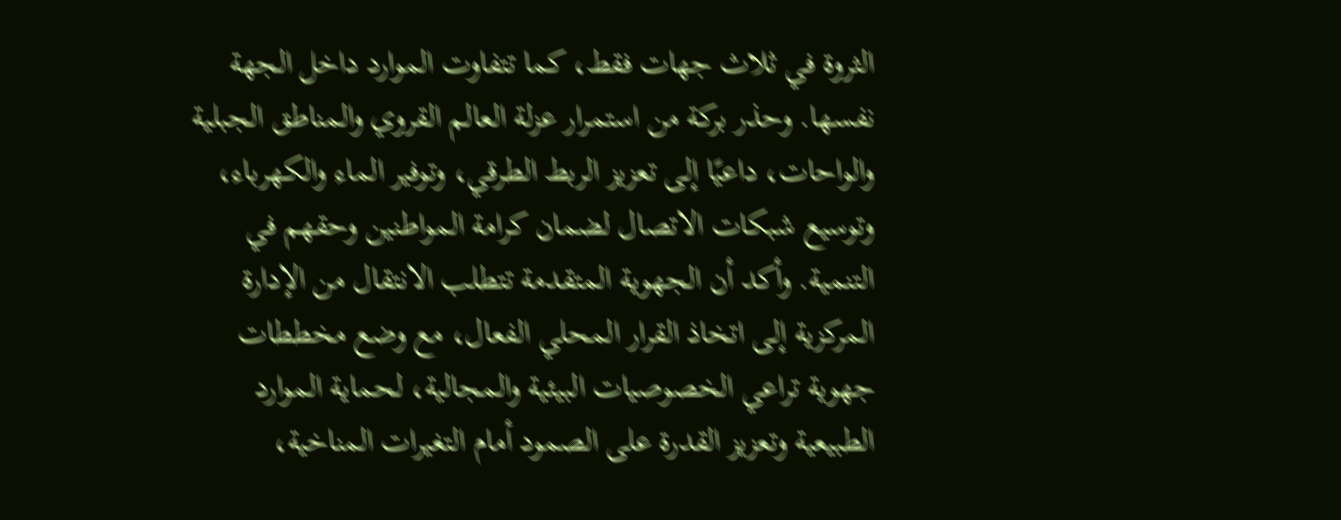الثروة في ثلاث جهات فقط، كما تتفاوت الموارد داخل الجهة نفسها. وحذر بركة من استمرار عزلة العالم القروي والمناطق الجبلية والواحات، داعيًا إلى تعزيز الربط الطرقي، وتوفير الماء والكهرباء، وتوسيع شبكات الاتصال لضمان كرامة المواطنين وحقهم في التنمية. وأكد أن الجهوية المتقدمة تتطلب الانتقال من الإدارة المركزية إلى اتخاذ القرار المحلي الفعال، مع وضع مخططات جهوية تراعي الخصوصيات البيئية والمجالية، لحماية الموارد الطبيعية وتعزيز القدرة على الصمود أمام التغيرات المناخية،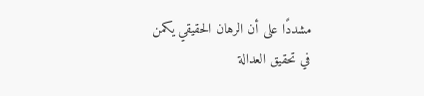مشددًا على أن الرهان الحقيقي يكمن في تحقيق العدالة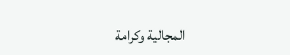المجالية وكرامة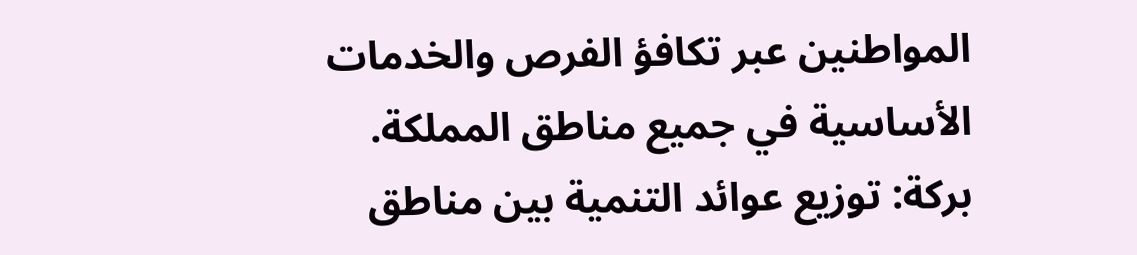المواطنين عبر تكافؤ الفرص والخدمات الأساسية في جميع مناطق المملكة.
بركة: توزيع عوائد التنمية بين مناطق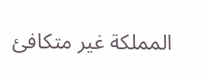المملكة غير متكافئ